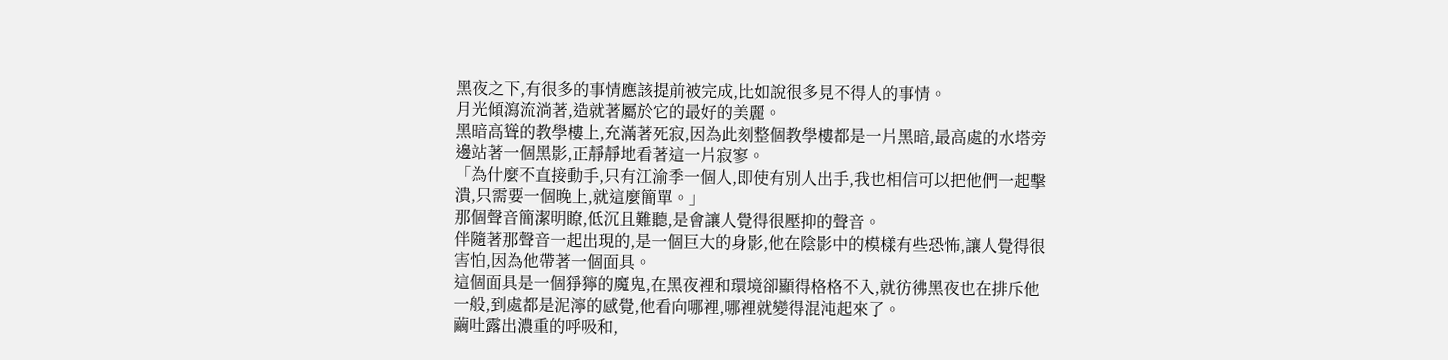黑夜之下,有很多的事情應該提前被完成,比如說很多見不得人的事情。
月光傾瀉流淌著,造就著屬於它的最好的美麗。
黑暗高聳的教學樓上,充滿著死寂,因為此刻整個教學樓都是一片黑暗,最高處的水塔旁邊站著一個黑影,正靜靜地看著這一片寂寥。
「為什麼不直接動手,只有江渝季一個人,即使有別人出手,我也相信可以把他們一起擊潰,只需要一個晚上,就這麼簡單。」
那個聲音簡潔明瞭,低沉且難聽,是會讓人覺得很壓抑的聲音。
伴隨著那聲音一起出現的,是一個巨大的身影,他在陰影中的模樣有些恐怖,讓人覺得很害怕,因為他帶著一個面具。
這個面具是一個猙獰的魔鬼,在黑夜裡和環境卻顯得格格不入,就彷彿黑夜也在排斥他一般,到處都是泥濘的感覺,他看向哪裡,哪裡就變得混沌起來了。
繭吐露出濃重的呼吸和,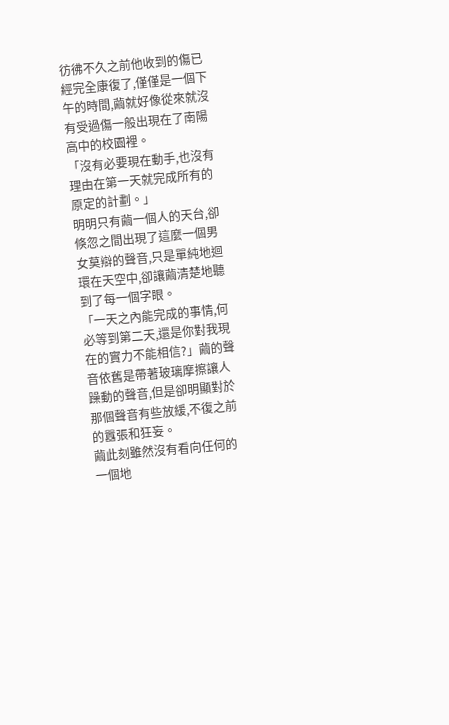彷彿不久之前他收到的傷已經完全康復了,僅僅是一個下午的時間,繭就好像從來就沒有受過傷一般出現在了南陽高中的校園裡。
「沒有必要現在動手,也沒有理由在第一天就完成所有的原定的計劃。」
明明只有繭一個人的天台,卻倏忽之間出現了這麼一個男女莫辯的聲音,只是單純地迴環在天空中,卻讓繭清楚地聽到了每一個字眼。
「一天之內能完成的事情,何必等到第二天,還是你對我現在的實力不能相信?」繭的聲音依舊是帶著玻璃摩擦讓人躁動的聲音,但是卻明顯對於那個聲音有些放緩,不復之前的囂張和狂妄。
繭此刻雖然沒有看向任何的一個地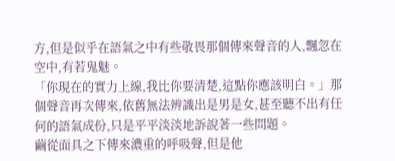方,但是似乎在語氣之中有些敬畏那個傳來聲音的人,飄忽在空中,有若鬼魅。
「你現在的實力上線,我比你要清楚,這點你應該明白。」那個聲音再次傳來,依舊無法辨識出是男是女,甚至聽不出有任何的語氣成份,只是平平淡淡地訴說著一些問題。
繭從面具之下傳來濃重的呼吸聲,但是他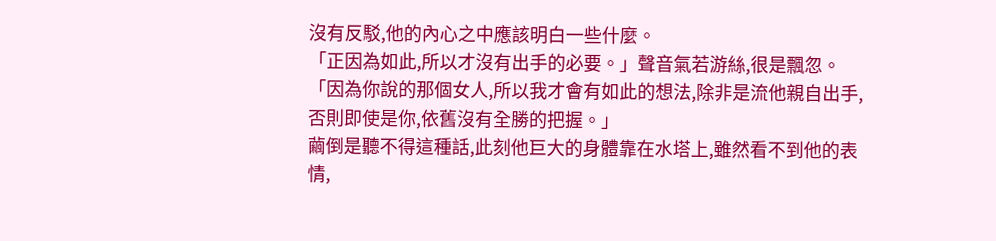沒有反駁,他的內心之中應該明白一些什麼。
「正因為如此,所以才沒有出手的必要。」聲音氣若游絲,很是飄忽。
「因為你說的那個女人,所以我才會有如此的想法,除非是流他親自出手,否則即使是你,依舊沒有全勝的把握。」
繭倒是聽不得這種話,此刻他巨大的身體靠在水塔上,雖然看不到他的表情,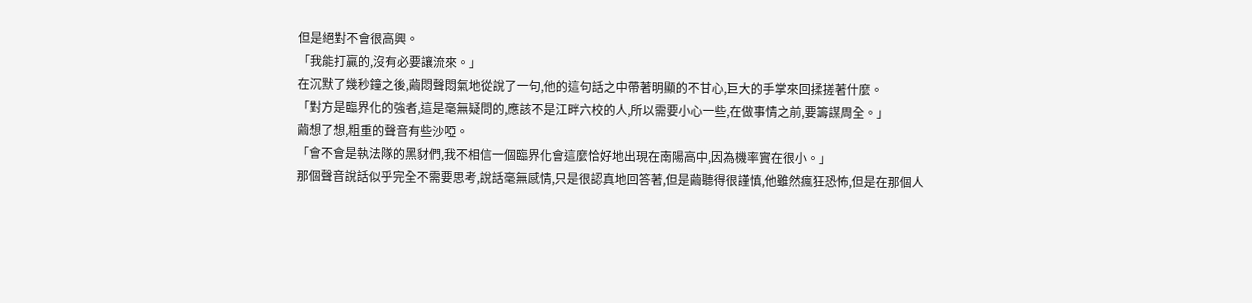但是絕對不會很高興。
「我能打贏的,沒有必要讓流來。」
在沉默了幾秒鐘之後,繭悶聲悶氣地從說了一句,他的這句話之中帶著明顯的不甘心,巨大的手掌來回揉搓著什麼。
「對方是臨界化的強者,這是毫無疑問的,應該不是江畔六校的人,所以需要小心一些,在做事情之前,要籌謀周全。」
繭想了想,粗重的聲音有些沙啞。
「會不會是執法隊的黑豺們,我不相信一個臨界化會這麼恰好地出現在南陽高中,因為機率實在很小。」
那個聲音說話似乎完全不需要思考,說話毫無感情,只是很認真地回答著,但是繭聽得很謹慎,他雖然瘋狂恐怖,但是在那個人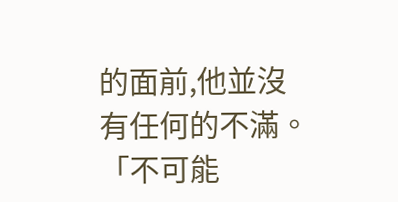的面前,他並沒有任何的不滿。
「不可能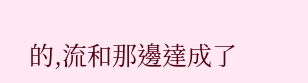的,流和那邊達成了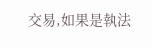交易,如果是執法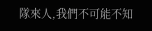隊來人,我們不可能不知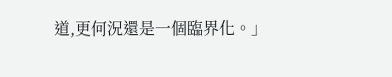道,更何況還是一個臨界化。」